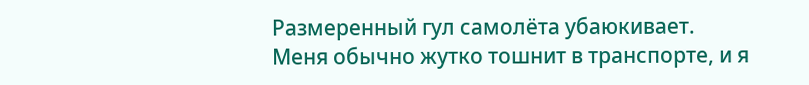Размеренный гул самолёта убаюкивает.
Меня обычно жутко тошнит в транспорте, и я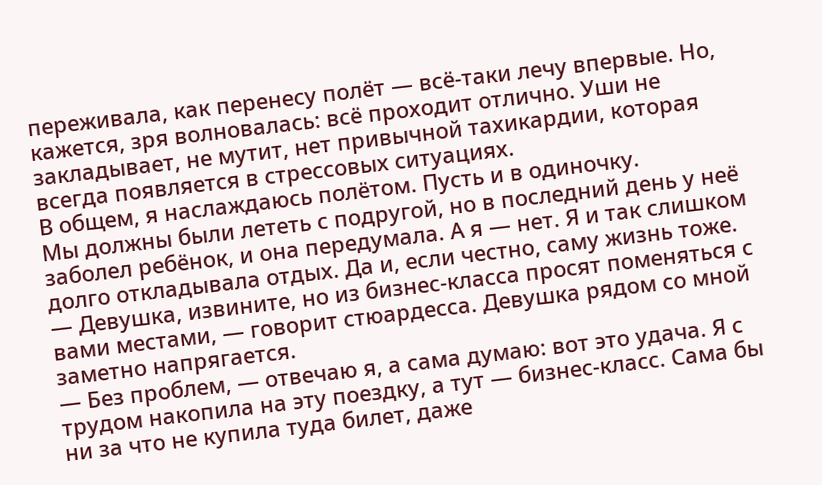переживала, как перенесу полёт — всё-таки лечу впервые. Но, кажется, зря волновалась: всё проходит отлично. Уши не закладывает, не мутит, нет привычной тахикардии, которая всегда появляется в стрессовых ситуациях.
В общем, я наслаждаюсь полётом. Пусть и в одиночку.
Мы должны были лететь с подругой, но в последний день у неё заболел ребёнок, и она передумала. А я — нет. Я и так слишком долго откладывала отдых. Да и, если честно, саму жизнь тоже.
— Девушка, извините, но из бизнес-класса просят поменяться с вами местами, — говорит стюардесса. Девушка рядом со мной заметно напрягается.
— Без проблем, — отвечаю я, а сама думаю: вот это удача. Я с трудом накопила на эту поездку, а тут — бизнес-класс. Сама бы ни за что не купила туда билет, даже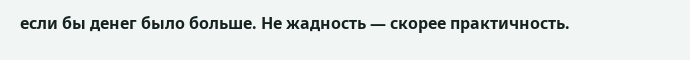если бы денег было больше. Не жадность — скорее практичность.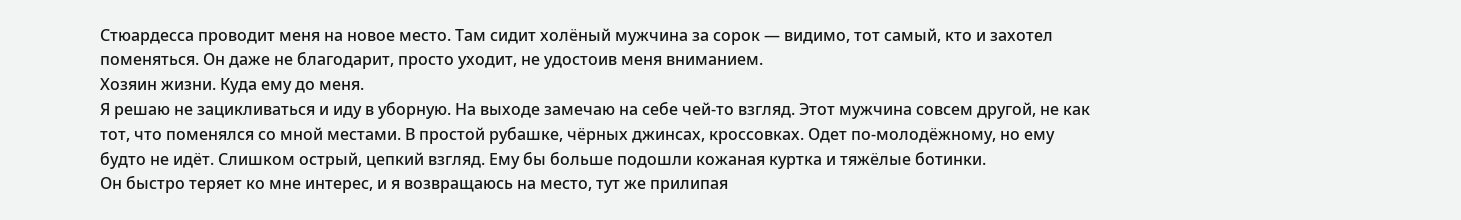Стюардесса проводит меня на новое место. Там сидит холёный мужчина за сорок — видимо, тот самый, кто и захотел поменяться. Он даже не благодарит, просто уходит, не удостоив меня вниманием.
Хозяин жизни. Куда ему до меня.
Я решаю не зацикливаться и иду в уборную. На выходе замечаю на себе чей-то взгляд. Этот мужчина совсем другой, не как тот, что поменялся со мной местами. В простой рубашке, чёрных джинсах, кроссовках. Одет по-молодёжному, но ему будто не идёт. Слишком острый, цепкий взгляд. Ему бы больше подошли кожаная куртка и тяжёлые ботинки.
Он быстро теряет ко мне интерес, и я возвращаюсь на место, тут же прилипая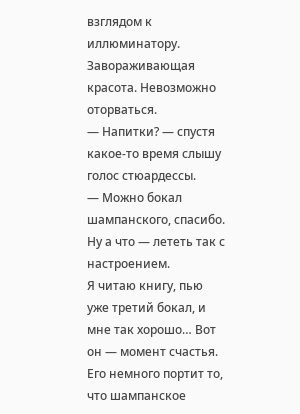взглядом к иллюминатору.
Завораживающая красота. Невозможно оторваться.
— Напитки? — спустя какое-то время слышу голос стюардессы.
— Можно бокал шампанского, спасибо.
Ну а что — лететь так с настроением.
Я читаю книгу, пью уже третий бокал, и мне так хорошо… Вот он — момент счастья.
Его немного портит то, что шампанское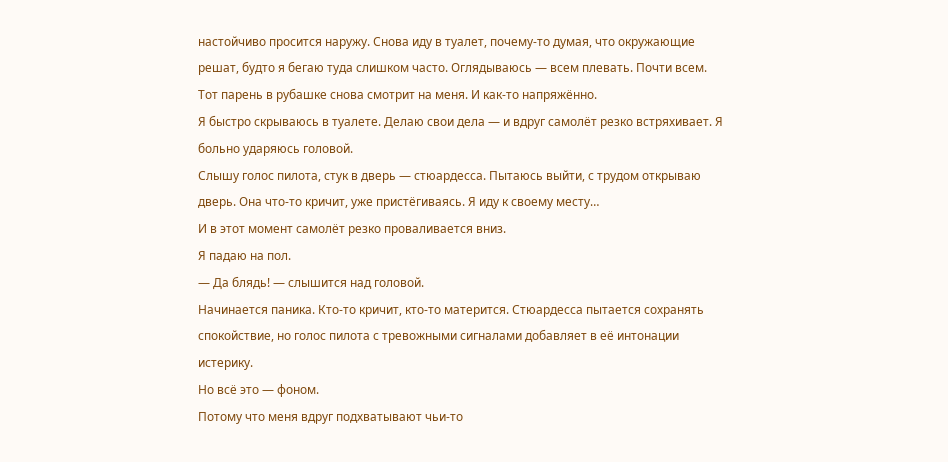настойчиво просится наружу. Снова иду в туалет, почему-то думая, что окружающие решат, будто я бегаю туда слишком часто. Оглядываюсь — всем плевать. Почти всем.
Тот парень в рубашке снова смотрит на меня. И как-то напряжённо.
Я быстро скрываюсь в туалете. Делаю свои дела — и вдруг самолёт резко встряхивает. Я больно ударяюсь головой.
Слышу голос пилота, стук в дверь — стюардесса. Пытаюсь выйти, с трудом открываю дверь. Она что-то кричит, уже пристёгиваясь. Я иду к своему месту…
И в этот момент самолёт резко проваливается вниз.
Я падаю на пол.
— Да блядь! — слышится над головой.
Начинается паника. Кто-то кричит, кто-то матерится. Стюардесса пытается сохранять спокойствие, но голос пилота с тревожными сигналами добавляет в её интонации истерику.
Но всё это — фоном.
Потому что меня вдруг подхватывают чьи-то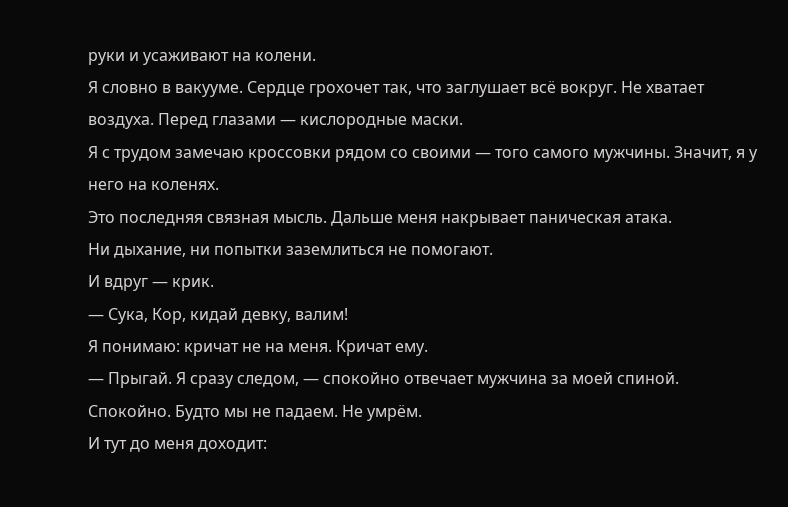руки и усаживают на колени.
Я словно в вакууме. Сердце грохочет так, что заглушает всё вокруг. Не хватает воздуха. Перед глазами — кислородные маски.
Я с трудом замечаю кроссовки рядом со своими — того самого мужчины. Значит, я у него на коленях.
Это последняя связная мысль. Дальше меня накрывает паническая атака.
Ни дыхание, ни попытки заземлиться не помогают.
И вдруг — крик.
— Сука, Кор, кидай девку, валим!
Я понимаю: кричат не на меня. Кричат ему.
— Прыгай. Я сразу следом, — спокойно отвечает мужчина за моей спиной.
Спокойно. Будто мы не падаем. Не умрём.
И тут до меня доходит: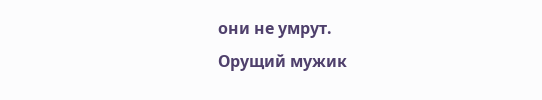они не умрут.
Орущий мужик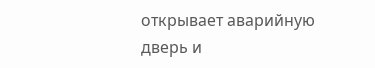открывает аварийную дверь и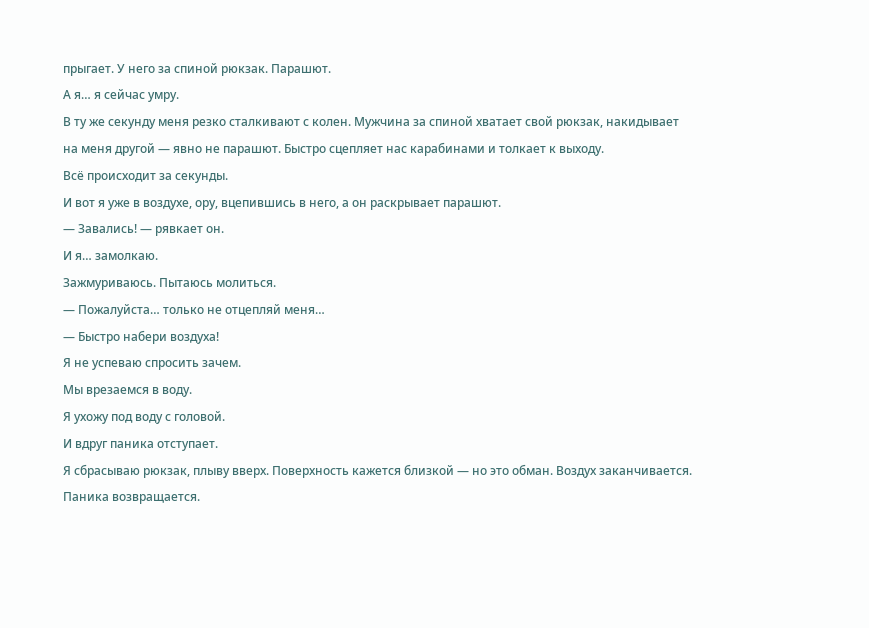прыгает. У него за спиной рюкзак. Парашют.
А я… я сейчас умру.
В ту же секунду меня резко сталкивают с колен. Мужчина за спиной хватает свой рюкзак, накидывает на меня другой — явно не парашют. Быстро сцепляет нас карабинами и толкает к выходу.
Всё происходит за секунды.
И вот я уже в воздухе, ору, вцепившись в него, а он раскрывает парашют.
— Завались! — рявкает он.
И я… замолкаю.
Зажмуриваюсь. Пытаюсь молиться.
— Пожалуйста… только не отцепляй меня…
— Быстро набери воздуха!
Я не успеваю спросить зачем.
Мы врезаемся в воду.
Я ухожу под воду с головой.
И вдруг паника отступает.
Я сбрасываю рюкзак, плыву вверх. Поверхность кажется близкой — но это обман. Воздух заканчивается.
Паника возвращается.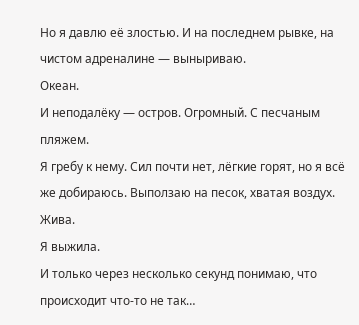Но я давлю её злостью. И на последнем рывке, на чистом адреналине — выныриваю.
Океан.
И неподалёку — остров. Огромный. С песчаным пляжем.
Я гребу к нему. Сил почти нет, лёгкие горят, но я всё же добираюсь. Выползаю на песок, хватая воздух.
Жива.
Я выжила.
И только через несколько секунд понимаю, что происходит что-то не так…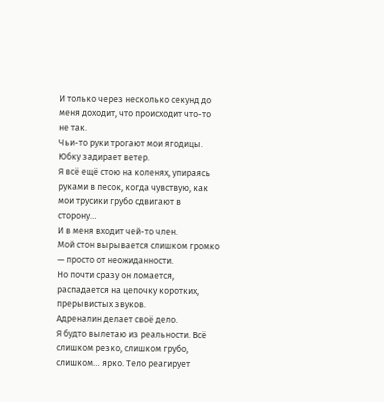И только через несколько секунд до меня доходит, что происходит что-то не так.
Чьи-то руки трогают мои ягодицы.
Юбку задирает ветер.
Я всё ещё стою на коленях, упираясь руками в песок, когда чувствую, как мои трусики грубо сдвигают в сторону…
И в меня входит чей-то член.
Мой стон вырывается слишком громко — просто от неожиданности.
Но почти сразу он ломается, распадается на цепочку коротких, прерывистых звуков.
Адреналин делает своё дело.
Я будто вылетаю из реальности. Всё слишком резко, слишком грубо, слишком… ярко. Тело реагирует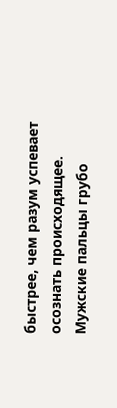быстрее, чем разум успевает осознать происходящее. Мужские пальцы грубо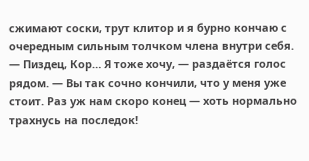сжимают соски, трут клитор и я бурно кончаю с очередным сильным толчком члена внутри себя.
— Пиздец, Кор… Я тоже хочу, — раздаётся голос рядом. — Вы так сочно кончили, что у меня уже стоит. Раз уж нам скоро конец — хоть нормально трахнусь на последок!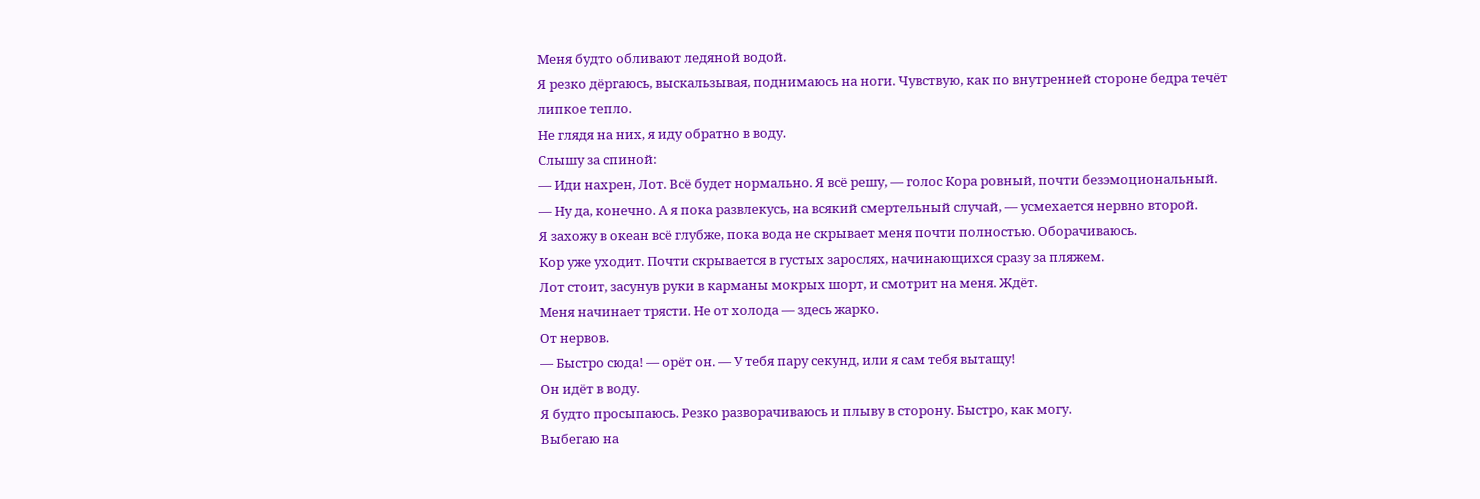Меня будто обливают ледяной водой.
Я резко дёргаюсь, выскальзывая, поднимаюсь на ноги. Чувствую, как по внутренней стороне бедра течёт липкое тепло.
Не глядя на них, я иду обратно в воду.
Слышу за спиной:
— Иди нахрен, Лот. Всё будет нормально. Я всё решу, — голос Кора ровный, почти безэмоциональный.
— Ну да, конечно. А я пока развлекусь, на всякий смертельный случай, — усмехается нервно второй.
Я захожу в океан всё глубже, пока вода не скрывает меня почти полностью. Оборачиваюсь.
Кор уже уходит. Почти скрывается в густых зарослях, начинающихся сразу за пляжем.
Лот стоит, засунув руки в карманы мокрых шорт, и смотрит на меня. Ждёт.
Меня начинает трясти. Не от холода — здесь жарко.
От нервов.
— Быстро сюда! — орёт он. — У тебя пару секунд, или я сам тебя вытащу!
Он идёт в воду.
Я будто просыпаюсь. Резко разворачиваюсь и плыву в сторону. Быстро, как могу.
Выбегаю на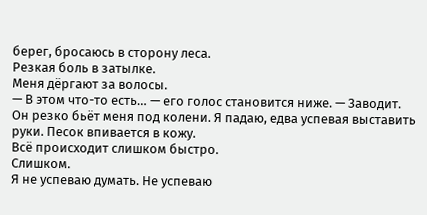берег, бросаюсь в сторону леса.
Резкая боль в затылке.
Меня дёргают за волосы.
— В этом что-то есть… — его голос становится ниже. — Заводит.
Он резко бьёт меня под колени. Я падаю, едва успевая выставить руки. Песок впивается в кожу.
Всё происходит слишком быстро.
Слишком.
Я не успеваю думать. Не успеваю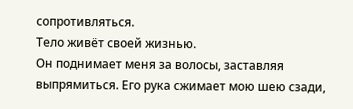сопротивляться.
Тело живёт своей жизнью.
Он поднимает меня за волосы, заставляя выпрямиться. Его рука сжимает мою шею сзади,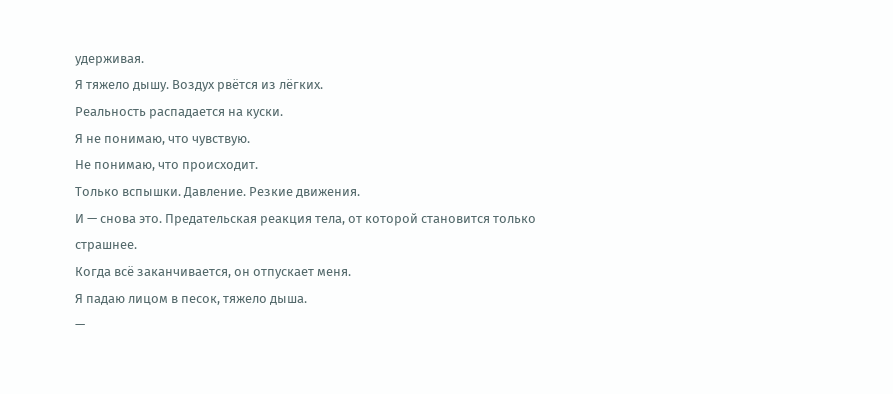удерживая.
Я тяжело дышу. Воздух рвётся из лёгких.
Реальность распадается на куски.
Я не понимаю, что чувствую.
Не понимаю, что происходит.
Только вспышки. Давление. Резкие движения.
И — снова это. Предательская реакция тела, от которой становится только страшнее.
Когда всё заканчивается, он отпускает меня.
Я падаю лицом в песок, тяжело дыша.
—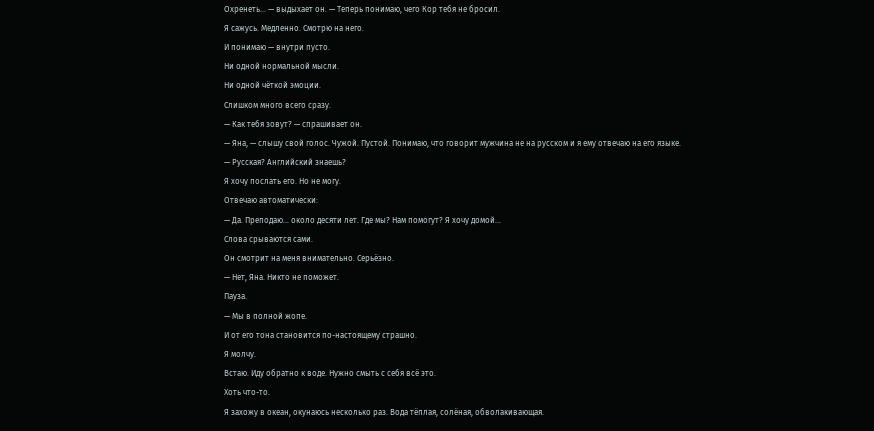Охренеть… — выдыхает он. — Теперь понимаю, чего Кор тебя не бросил.
Я сажусь. Медленно. Смотрю на него.
И понимаю — внутри пусто.
Ни одной нормальной мысли.
Ни одной чёткой эмоции.
Слишком много всего сразу.
— Как тебя зовут? — спрашивает он.
— Яна, — слышу свой голос. Чужой. Пустой. Понимаю, что говорит мужчина не на русском и я ему отвечаю на его языке.
— Русская? Английский знаешь?
Я хочу послать его. Но не могу.
Отвечаю автоматически:
— Да. Преподаю… около десяти лет. Где мы? Нам помогут? Я хочу домой…
Слова срываются сами.
Он смотрит на меня внимательно. Серьёзно.
— Нет, Яна. Никто не поможет.
Пауза.
— Мы в полной жопе.
И от его тона становится по-настоящему страшно.
Я молчу.
Встаю. Иду обратно к воде. Нужно смыть с себя всё это.
Хоть что-то.
Я захожу в океан, окунаюсь несколько раз. Вода тёплая, солёная, обволакивающая.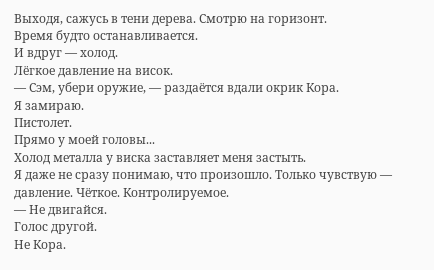Выходя, сажусь в тени дерева. Смотрю на горизонт.
Время будто останавливается.
И вдруг — холод.
Лёгкое давление на висок.
— Сэм, убери оружие, — раздаётся вдали окрик Кора.
Я замираю.
Пистолет.
Прямо у моей головы...
Холод металла у виска заставляет меня застыть.
Я даже не сразу понимаю, что произошло. Только чувствую — давление. Чёткое. Контролируемое.
— Не двигайся.
Голос другой.
Не Кора.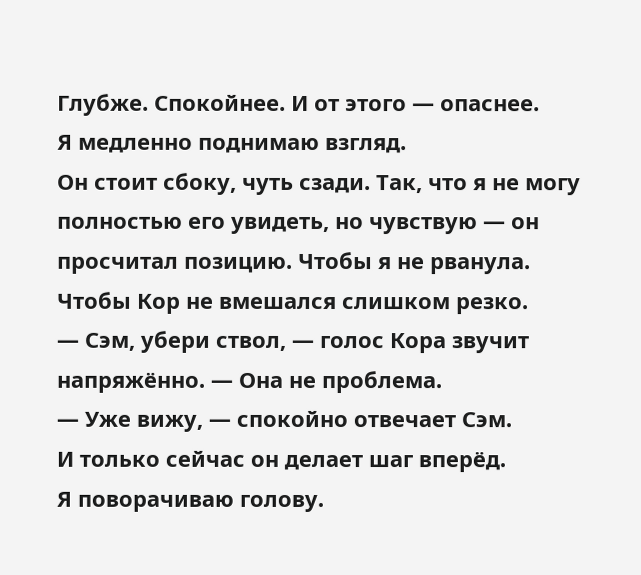Глубже. Спокойнее. И от этого — опаснее.
Я медленно поднимаю взгляд.
Он стоит сбоку, чуть сзади. Так, что я не могу полностью его увидеть, но чувствую — он просчитал позицию. Чтобы я не рванула. Чтобы Кор не вмешался слишком резко.
— Сэм, убери ствол, — голос Кора звучит напряжённо. — Она не проблема.
— Уже вижу, — спокойно отвечает Сэм.
И только сейчас он делает шаг вперёд.
Я поворачиваю голову.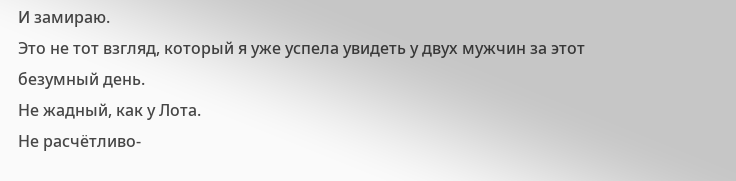И замираю.
Это не тот взгляд, который я уже успела увидеть у двух мужчин за этот безумный день.
Не жадный, как у Лота.
Не расчётливо-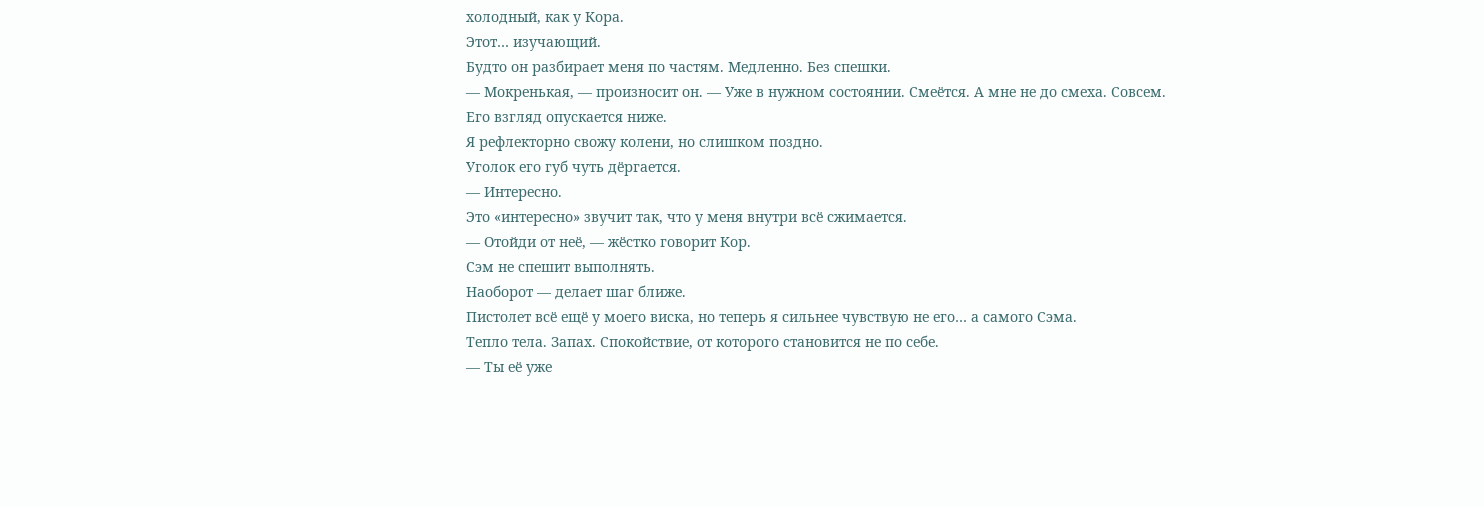холодный, как у Кора.
Этот… изучающий.
Будто он разбирает меня по частям. Медленно. Без спешки.
— Мокренькая, — произносит он. — Уже в нужном состоянии. Смеётся. А мне не до смеха. Совсем.
Его взгляд опускается ниже.
Я рефлекторно свожу колени, но слишком поздно.
Уголок его губ чуть дёргается.
— Интересно.
Это «интересно» звучит так, что у меня внутри всё сжимается.
— Отойди от неё, — жёстко говорит Кор.
Сэм не спешит выполнять.
Наоборот — делает шаг ближе.
Пистолет всё ещё у моего виска, но теперь я сильнее чувствую не его… а самого Сэма.
Тепло тела. Запах. Спокойствие, от которого становится не по себе.
— Ты её уже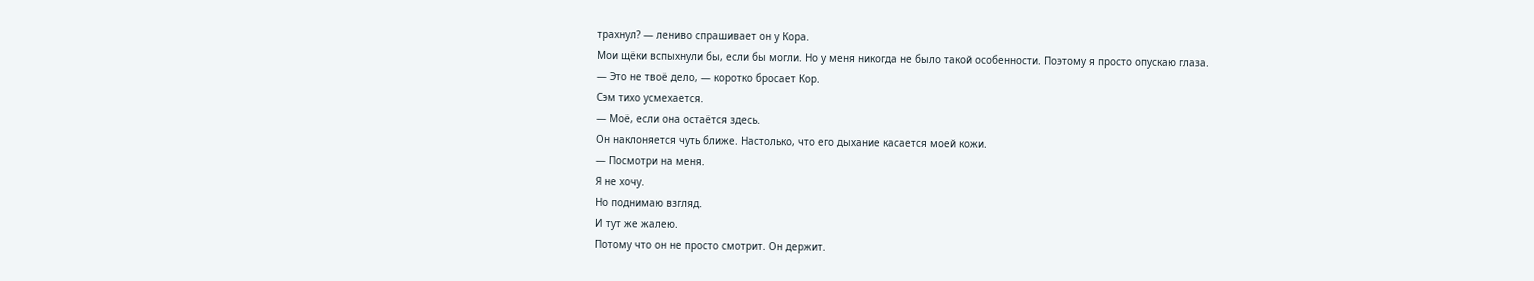трахнул? — лениво спрашивает он у Кора.
Мои щёки вспыхнули бы, если бы могли. Но у меня никогда не было такой особенности. Поэтому я просто опускаю глаза.
— Это не твоё дело, — коротко бросает Кор.
Сэм тихо усмехается.
— Моё, если она остаётся здесь.
Он наклоняется чуть ближе. Настолько, что его дыхание касается моей кожи.
— Посмотри на меня.
Я не хочу.
Но поднимаю взгляд.
И тут же жалею.
Потому что он не просто смотрит. Он держит.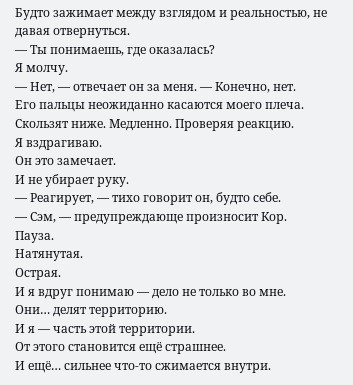Будто зажимает между взглядом и реальностью, не давая отвернуться.
— Ты понимаешь, где оказалась?
Я молчу.
— Нет, — отвечает он за меня. — Конечно, нет.
Его пальцы неожиданно касаются моего плеча. Скользят ниже. Медленно. Проверяя реакцию.
Я вздрагиваю.
Он это замечает.
И не убирает руку.
— Реагирует, — тихо говорит он, будто себе.
— Сэм, — предупреждающе произносит Кор.
Пауза.
Натянутая.
Острая.
И я вдруг понимаю — дело не только во мне.
Они… делят территорию.
И я — часть этой территории.
От этого становится ещё страшнее.
И ещё… сильнее что-то сжимается внутри.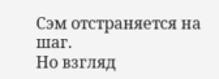Сэм отстраняется на шаг.
Но взгляд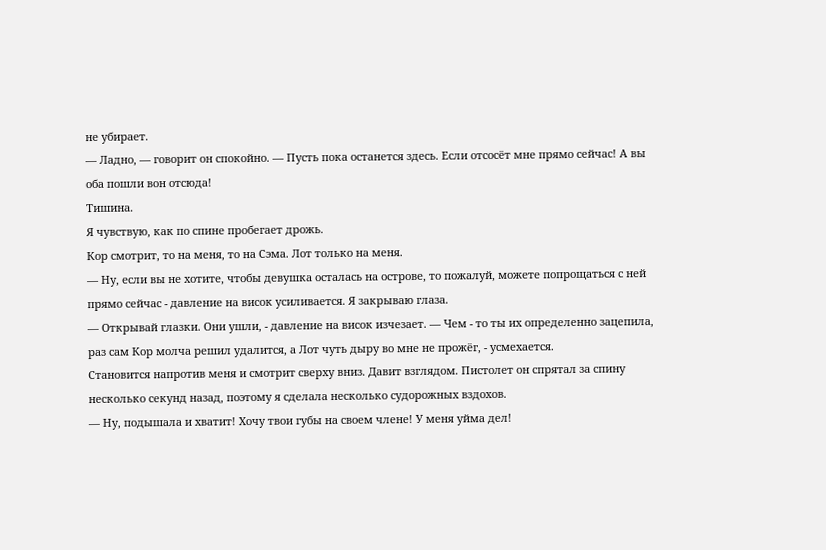не убирает.
— Ладно, — говорит он спокойно. — Пусть пока останется здесь. Если отсосёт мне прямо сейчас! А вы оба пошли вон отсюда!
Тишина.
Я чувствую, как по спине пробегает дрожь.
Кор смотрит, то на меня, то на Сэма. Лот только на меня.
— Ну, если вы не хотите, чтобы девушка осталась на острове, то пожалуй, можете попрощаться с ней прямо сейчас - давление на висок усиливается. Я закрываю глаза.
— Открывай глазки. Они ушли, - давление на висок изчезает. — Чем - то ты их определенно зацепила, раз сам Кор молча решил удалится, а Лот чуть дыру во мне не прожёг, - усмехается.
Становится напротив меня и смотрит сверху вниз. Давит взглядом. Пистолет он спрятал за спину несколько секунд назад, поэтому я сделала несколько судорожных вздохов.
— Ну, подышала и хватит! Хочу твои губы на своем члене! У меня уйма дел!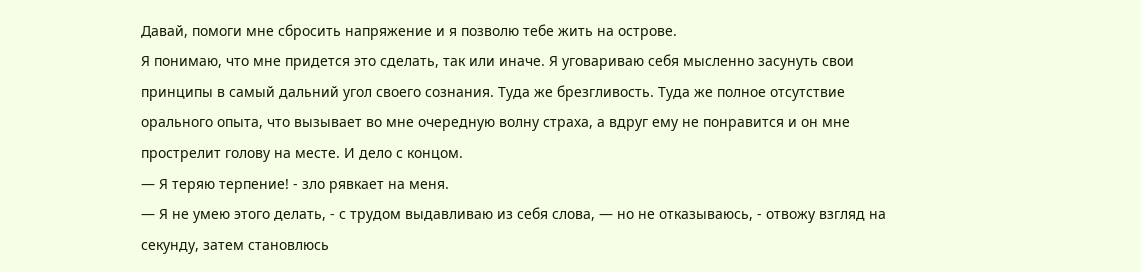Давай, помоги мне сбросить напряжение и я позволю тебе жить на острове.
Я понимаю, что мне придется это сделать, так или иначе. Я уговариваю себя мысленно засунуть свои принципы в самый дальний угол своего сознания. Туда же брезгливость. Туда же полное отсутствие орального опыта, что вызывает во мне очередную волну страха, а вдруг ему не понравится и он мне прострелит голову на месте. И дело с концом.
— Я теряю терпение! - зло рявкает на меня.
— Я не умею этого делать, - с трудом выдавливаю из себя слова, — но не отказываюсь, - отвожу взгляд на секунду, затем становлюсь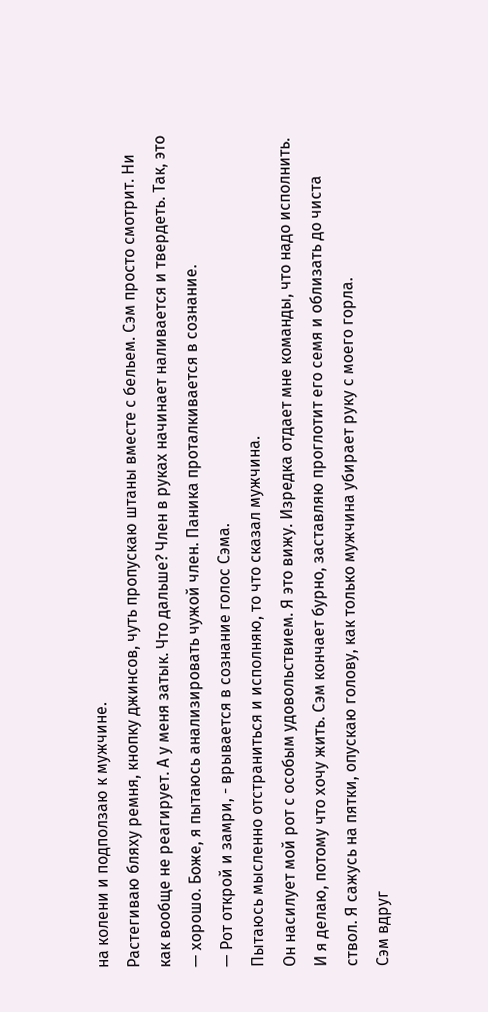на колени и подползаю к мужчине.
Растегиваю бляху ремня, кнопку джинсов, чуть пропускаю штаны вместе с бельем. Сэм просто смотрит. Ни как вообще не реагирует. А у меня затык. Что дальше? Член в руках начинает наливается и твердеть. Так, это — хорошо. Боже, я пытаюсь анализировать чужой член. Паника проталкивается в сознание.
— Рот открой и замри, - врывается в сознание голос Сэма.
Пытаюсь мысленно отстраниться и исполняю, то что сказал мужчина.
Он насилует мой рот с особым удовольствием. Я это вижу. Изредка отдает мне команды, что надо исполнить. И я делаю, потому что хочу жить. Сэм кончает бурно, заставляю проглотит его семя и облизать до чиста ствол. Я сажусь на пятки, опускаю голову, как только мужчина убирает руку с моего горла.
Сэм вдруг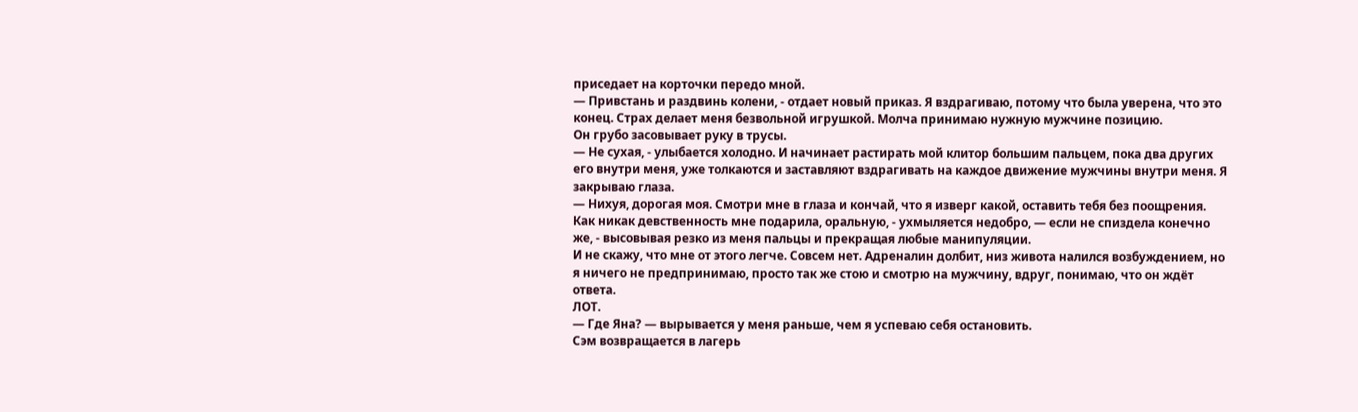приседает на корточки передо мной.
— Привстань и раздвинь колени, - отдает новый приказ. Я вздрагиваю, потому что была уверена, что это конец. Страх делает меня безвольной игрушкой. Молча принимаю нужную мужчине позицию.
Он грубо засовывает руку в трусы.
— Не сухая, - улыбается холодно. И начинает растирать мой клитор большим пальцем, пока два других его внутри меня, уже толкаются и заставляют вздрагивать на каждое движение мужчины внутри меня. Я закрываю глаза.
— Нихуя, дорогая моя. Смотри мне в глаза и кончай, что я изверг какой, оставить тебя без поощрения. Как никак девственность мне подарила, оральную, - ухмыляется недобро, — если не спиздела конечно же, - высовывая резко из меня пальцы и прекращая любые манипуляции.
И не скажу, что мне от этого легче. Совсем нет. Адреналин долбит, низ живота налился возбуждением, но я ничего не предпринимаю, просто так же стою и смотрю на мужчину, вдруг, понимаю, что он ждёт ответа.
ЛОТ.
— Где Яна? — вырывается у меня раньше, чем я успеваю себя остановить.
Сэм возвращается в лагерь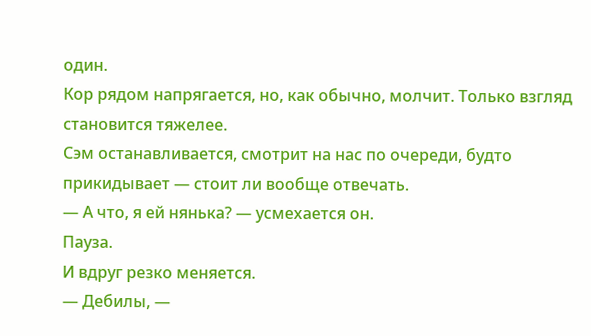один.
Кор рядом напрягается, но, как обычно, молчит. Только взгляд становится тяжелее.
Сэм останавливается, смотрит на нас по очереди, будто прикидывает — стоит ли вообще отвечать.
— А что, я ей нянька? — усмехается он.
Пауза.
И вдруг резко меняется.
— Дебилы, —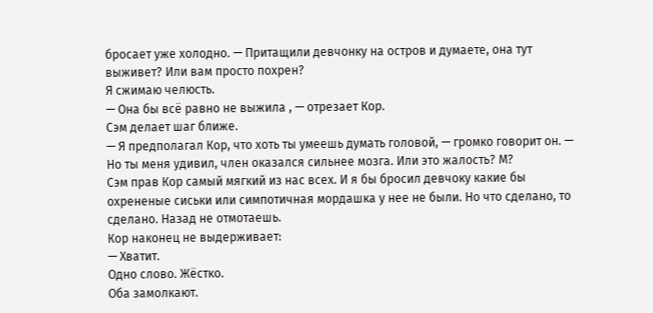бросает уже холодно. — Притащили девчонку на остров и думаете, она тут выживет? Или вам просто похрен?
Я сжимаю челюсть.
— Она бы всё равно не выжила , — отрезает Кор.
Сэм делает шаг ближе.
— Я предполагал Кор, что хоть ты умеешь думать головой, — громко говорит он. — Но ты меня удивил, член оказался сильнее мозга. Или это жалость? М?
Сэм прав Кор самый мягкий из нас всех. И я бы бросил девчоку какие бы охрененые сиськи или симпотичная мордашка у нее не были. Но что сделано, то сделано. Назад не отмотаешь.
Кор наконец не выдерживает:
— Хватит.
Одно слово. Жёстко.
Оба замолкают.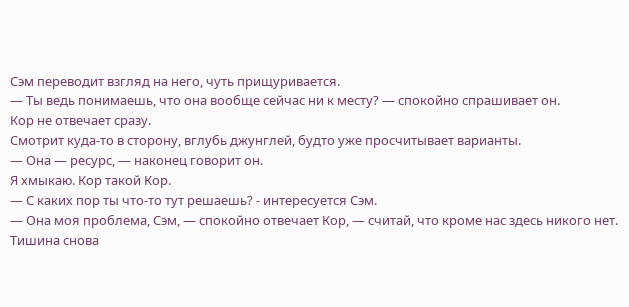Сэм переводит взгляд на него, чуть прищуривается.
— Ты ведь понимаешь, что она вообще сейчас ни к месту? — спокойно спрашивает он.
Кор не отвечает сразу.
Смотрит куда-то в сторону, вглубь джунглей, будто уже просчитывает варианты.
— Она — ресурс, — наконец говорит он.
Я хмыкаю. Кор такой Кор.
— С каких пор ты что-то тут решаешь? - интересуется Сэм.
— Она моя проблема, Сэм, — спокойно отвечает Кор, — считай, что кроме нас здесь никого нет.
Тишина снова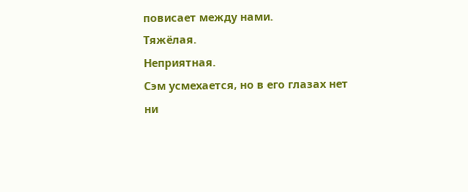повисает между нами.
Тяжёлая.
Неприятная.
Сэм усмехается, но в его глазах нет ни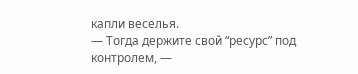капли веселья.
— Тогда держите свой “ресурс” под контролем, —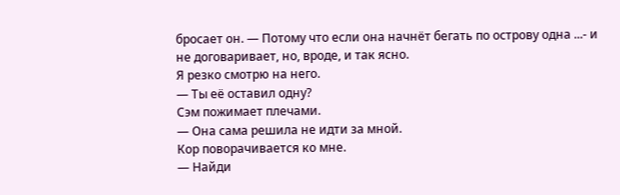бросает он. — Потому что если она начнёт бегать по острову одна ...- и не договаривает, но, вроде, и так ясно.
Я резко смотрю на него.
— Ты её оставил одну?
Сэм пожимает плечами.
— Она сама решила не идти за мной.
Кор поворачивается ко мне.
— Найди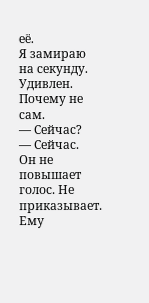её.
Я замираю на секунду. Удивлен. Почему не сам.
— Сейчас?
— Сейчас.
Он не повышает голос. Не приказывает.
Ему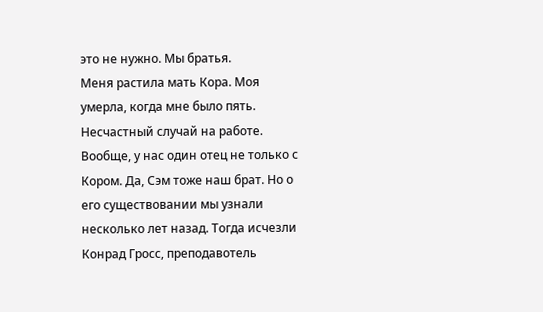это не нужно. Мы братья.
Меня растила мать Кора. Моя умерла, когда мне было пять. Несчастный случай на работе. Вообще, у нас один отец не только с Кором. Да, Сэм тоже наш брат. Но о его существовании мы узнали несколько лет назад. Тогда исчезли Конрад Гросс, преподавотель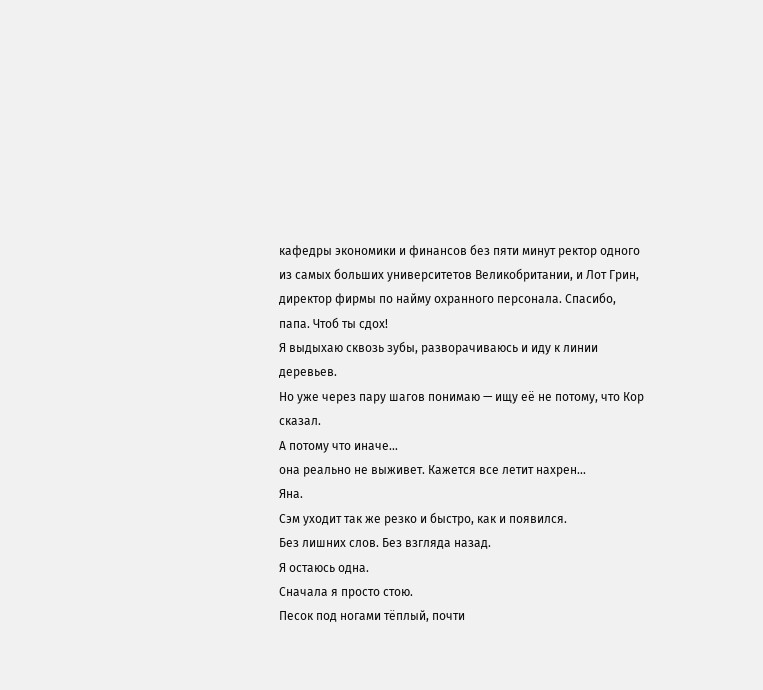кафедры экономики и финансов без пяти минут ректор одного из самых больших университетов Великобритании, и Лот Грин, директор фирмы по найму охранного персонала. Спасибо, папа. Чтоб ты сдох!
Я выдыхаю сквозь зубы, разворачиваюсь и иду к линии деревьев.
Но уже через пару шагов понимаю — ищу её не потому, что Кор сказал.
А потому что иначе…
она реально не выживет. Кажется все летит нахрен...
Яна.
Сэм уходит так же резко и быстро, как и появился.
Без лишних слов. Без взгляда назад.
Я остаюсь одна.
Сначала я просто стою.
Песок под ногами тёплый, почти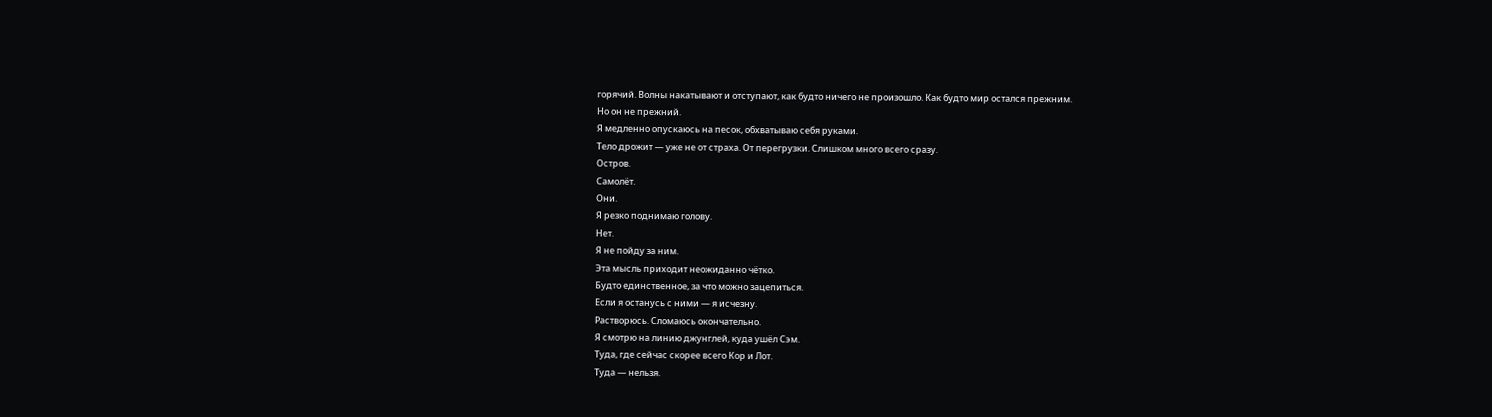горячий. Волны накатывают и отступают, как будто ничего не произошло. Как будто мир остался прежним.
Но он не прежний.
Я медленно опускаюсь на песок, обхватываю себя руками.
Тело дрожит — уже не от страха. От перегрузки. Слишком много всего сразу.
Остров.
Самолёт.
Они.
Я резко поднимаю голову.
Нет.
Я не пойду за ним.
Эта мысль приходит неожиданно чётко.
Будто единственное, за что можно зацепиться.
Если я останусь с ними — я исчезну.
Растворюсь. Сломаюсь окончательно.
Я смотрю на линию джунглей, куда ушёл Сэм.
Туда, где сейчас скорее всего Кор и Лот.
Туда — нельзя.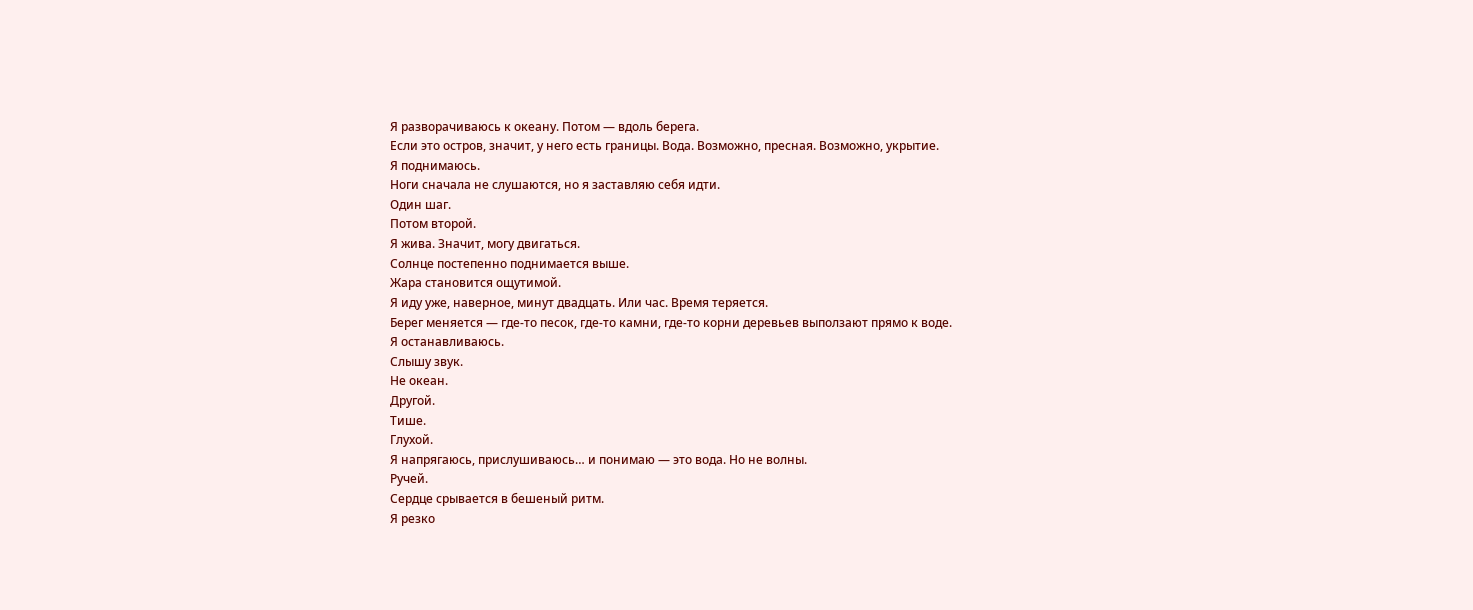Я разворачиваюсь к океану. Потом — вдоль берега.
Если это остров, значит, у него есть границы. Вода. Возможно, пресная. Возможно, укрытие.
Я поднимаюсь.
Ноги сначала не слушаются, но я заставляю себя идти.
Один шаг.
Потом второй.
Я жива. Значит, могу двигаться.
Солнце постепенно поднимается выше.
Жара становится ощутимой.
Я иду уже, наверное, минут двадцать. Или час. Время теряется.
Берег меняется — где-то песок, где-то камни, где-то корни деревьев выползают прямо к воде.
Я останавливаюсь.
Слышу звук.
Не океан.
Другой.
Тише.
Глухой.
Я напрягаюсь, прислушиваюсь… и понимаю — это вода. Но не волны.
Ручей.
Сердце срывается в бешеный ритм.
Я резко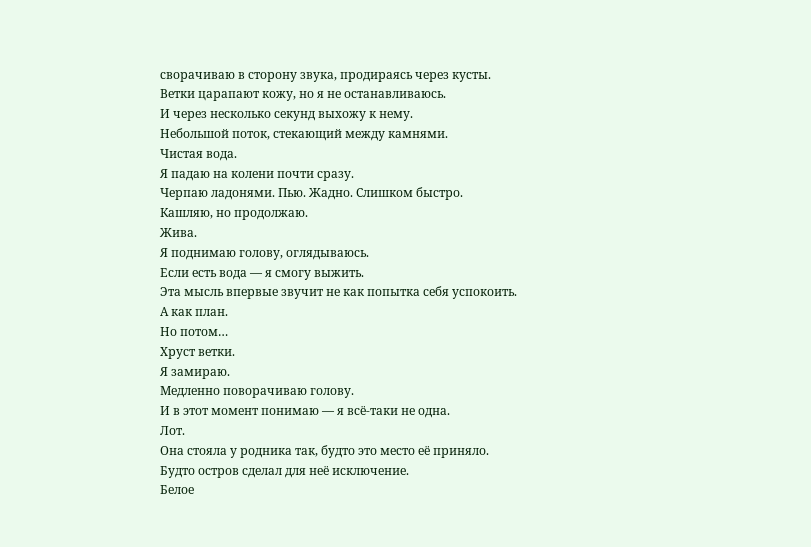сворачиваю в сторону звука, продираясь через кусты.
Ветки царапают кожу, но я не останавливаюсь.
И через несколько секунд выхожу к нему.
Небольшой поток, стекающий между камнями.
Чистая вода.
Я падаю на колени почти сразу.
Черпаю ладонями. Пью. Жадно. Слишком быстро.
Кашляю, но продолжаю.
Жива.
Я поднимаю голову, оглядываюсь.
Если есть вода — я смогу выжить.
Эта мысль впервые звучит не как попытка себя успокоить.
А как план.
Но потом…
Хруст ветки.
Я замираю.
Медленно поворачиваю голову.
И в этот момент понимаю — я всё-таки не одна.
Лот.
Она стояла у родника так, будто это место её приняло.
Будто остров сделал для неё исключение.
Белое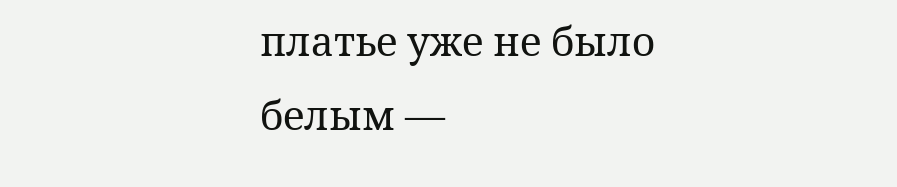платье уже не было белым —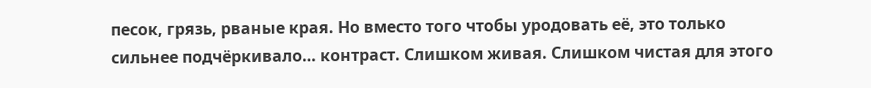песок, грязь, рваные края. Но вместо того чтобы уродовать её, это только сильнее подчёркивало… контраст. Слишком живая. Слишком чистая для этого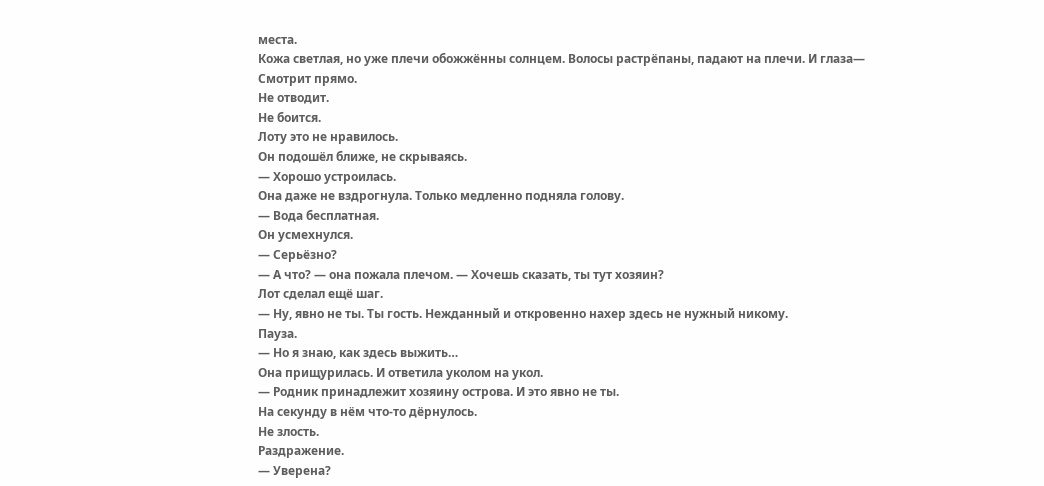места.
Кожа светлая, но уже плечи обожжённы солнцем. Волосы растрёпаны, падают на плечи. И глаза—
Смотрит прямо.
Не отводит.
Не боится.
Лоту это не нравилось.
Он подошёл ближе, не скрываясь.
— Хорошо устроилась.
Она даже не вздрогнула. Только медленно подняла голову.
— Вода бесплатная.
Он усмехнулся.
— Серьёзно?
— А что? — она пожала плечом. — Хочешь сказать, ты тут хозяин?
Лот сделал ещё шаг.
— Ну, явно не ты. Ты гость. Нежданный и откровенно нахер здесь не нужный никому.
Пауза.
— Но я знаю, как здесь выжить…
Она прищурилась. И ответила уколом на укол.
— Родник принадлежит хозяину острова. И это явно не ты.
На секунду в нём что-то дёрнулось.
Не злость.
Раздражение.
— Уверена?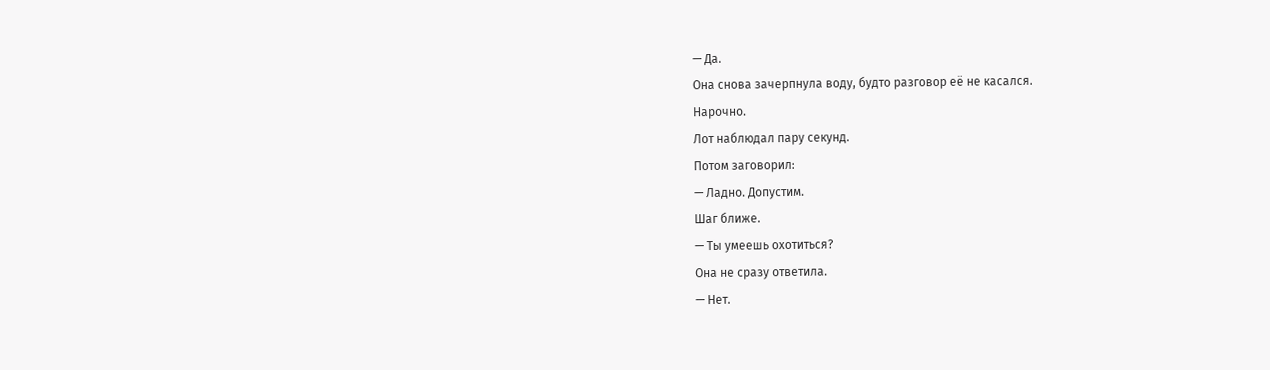— Да.
Она снова зачерпнула воду, будто разговор её не касался.
Нарочно.
Лот наблюдал пару секунд.
Потом заговорил:
— Ладно. Допустим.
Шаг ближе.
— Ты умеешь охотиться?
Она не сразу ответила.
— Нет.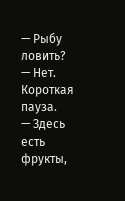— Рыбу ловить?
— Нет.
Короткая пауза.
— Здесь есть фрукты,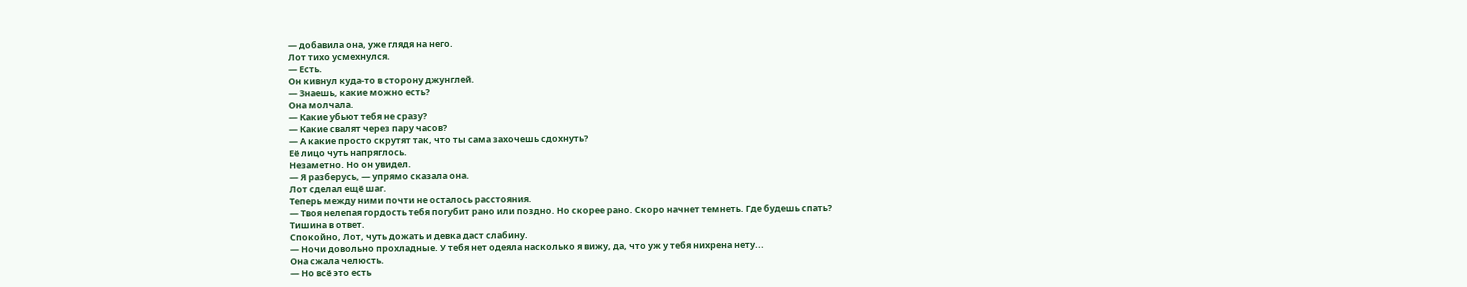— добавила она, уже глядя на него.
Лот тихо усмехнулся.
— Есть.
Он кивнул куда-то в сторону джунглей.
— Знаешь, какие можно есть?
Она молчала.
— Какие убьют тебя не сразу?
— Какие свалят через пару часов?
— А какие просто скрутят так, что ты сама захочешь сдохнуть?
Её лицо чуть напряглось.
Незаметно. Но он увидел.
— Я разберусь, — упрямо сказала она.
Лот сделал ещё шаг.
Теперь между ними почти не осталось расстояния.
— Твоя нелепая гордость тебя погубит рано или поздно. Но скорее рано. Скоро начнет темнеть. Где будешь спать?
Тишина в ответ.
Спокойно, Лот, чуть дожать и девка даст слабину.
— Ночи довольно прохладные. У тебя нет одеяла насколько я вижу, да, что уж у тебя нихрена нету...
Она сжала челюсть.
— Но всё это есть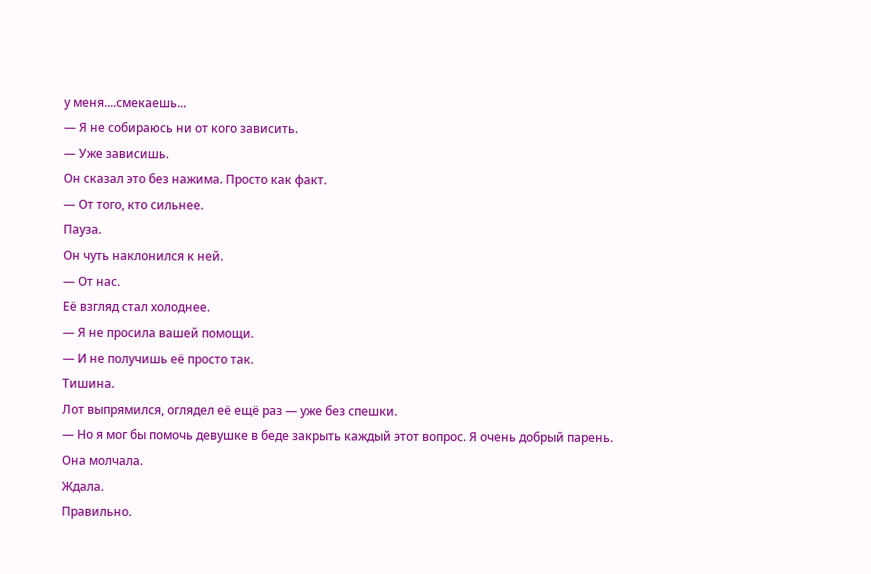у меня....смекаешь...
— Я не собираюсь ни от кого зависить.
— Уже зависишь.
Он сказал это без нажима. Просто как факт.
— От того, кто сильнее.
Пауза.
Он чуть наклонился к ней.
— От нас.
Её взгляд стал холоднее.
— Я не просила вашей помощи.
— И не получишь её просто так.
Тишина.
Лот выпрямился, оглядел её ещё раз — уже без спешки.
— Но я мог бы помочь девушке в беде закрыть каждый этот вопрос. Я очень добрый парень.
Она молчала.
Ждала.
Правильно.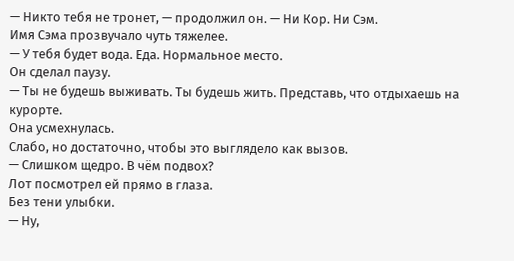— Никто тебя не тронет, — продолжил он. — Ни Кор. Ни Сэм.
Имя Сэма прозвучало чуть тяжелее.
— У тебя будет вода. Еда. Нормальное место.
Он сделал паузу.
— Ты не будешь выживать. Ты будешь жить. Представь, что отдыхаешь на курорте.
Она усмехнулась.
Слабо, но достаточно, чтобы это выглядело как вызов.
— Слишком щедро. В чём подвох?
Лот посмотрел ей прямо в глаза.
Без тени улыбки.
— Ну,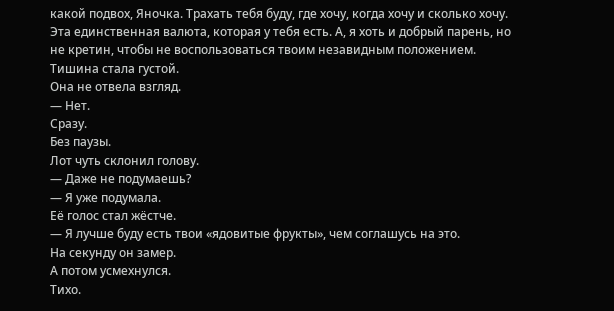какой подвох, Яночка. Трахать тебя буду, где хочу, когда хочу и сколько хочу. Эта единственная валюта, которая у тебя есть. А, я хоть и добрый парень, но не кретин, чтобы не воспользоваться твоим незавидным положением.
Тишина стала густой.
Она не отвела взгляд.
— Нет.
Сразу.
Без паузы.
Лот чуть склонил голову.
— Даже не подумаешь?
— Я уже подумала.
Её голос стал жёстче.
— Я лучше буду есть твои «ядовитые фрукты», чем соглашусь на это.
На секунду он замер.
А потом усмехнулся.
Тихо.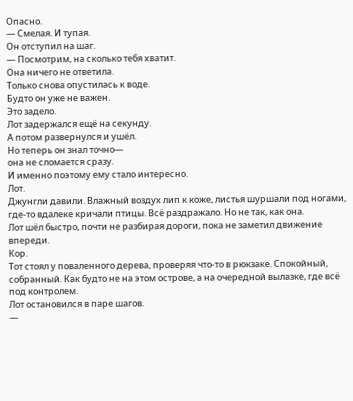Опасно.
— Смелая. И тупая.
Он отступил на шаг.
— Посмотрим, на сколько тебя хватит.
Она ничего не ответила.
Только снова опустилась к воде.
Будто он уже не важен.
Это задело.
Лот задержался ещё на секунду.
А потом развернулся и ушёл.
Но теперь он знал точно—
она не сломается сразу.
И именно поэтому ему стало интересно.
Лот.
Джунгли давили. Влажный воздух лип к коже, листья шуршали под ногами, где-то вдалеке кричали птицы. Всё раздражало. Но не так, как она.
Лот шёл быстро, почти не разбирая дороги, пока не заметил движение впереди.
Кор.
Тот стоял у поваленного дерева, проверяя что-то в рюкзаке. Спокойный, собранный. Как будто не на этом острове, а на очередной вылазке, где всё под контролем.
Лот остановился в паре шагов.
—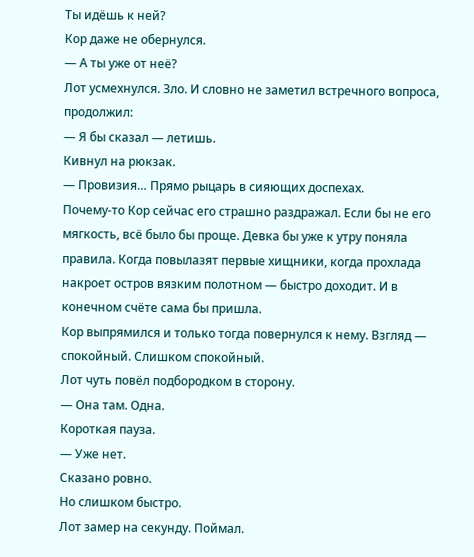Ты идёшь к ней?
Кор даже не обернулся.
— А ты уже от неё?
Лот усмехнулся. Зло. И словно не заметил встречного вопроса, продолжил:
— Я бы сказал — летишь.
Кивнул на рюкзак.
— Провизия… Прямо рыцарь в сияющих доспехах.
Почему-то Кор сейчас его страшно раздражал. Если бы не его мягкость, всё было бы проще. Девка бы уже к утру поняла правила. Когда повылазят первые хищники, когда прохлада накроет остров вязким полотном — быстро доходит. И в конечном счёте сама бы пришла.
Кор выпрямился и только тогда повернулся к нему. Взгляд — спокойный. Слишком спокойный.
Лот чуть повёл подбородком в сторону.
— Она там. Одна.
Короткая пауза.
— Уже нет.
Сказано ровно.
Но слишком быстро.
Лот замер на секунду. Поймал.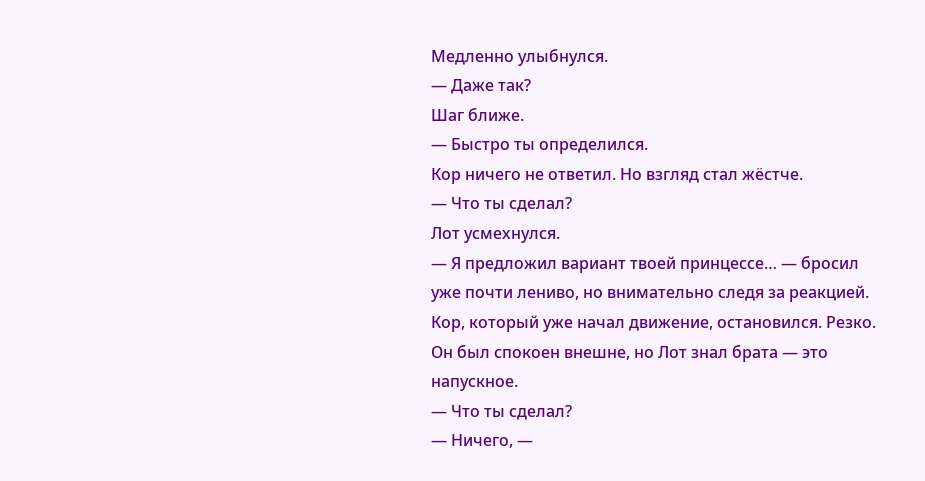Медленно улыбнулся.
— Даже так?
Шаг ближе.
— Быстро ты определился.
Кор ничего не ответил. Но взгляд стал жёстче.
— Что ты сделал?
Лот усмехнулся.
— Я предложил вариант твоей принцессе… — бросил уже почти лениво, но внимательно следя за реакцией.
Кор, который уже начал движение, остановился. Резко. Он был спокоен внешне, но Лот знал брата — это напускное.
— Что ты сделал?
— Ничего, —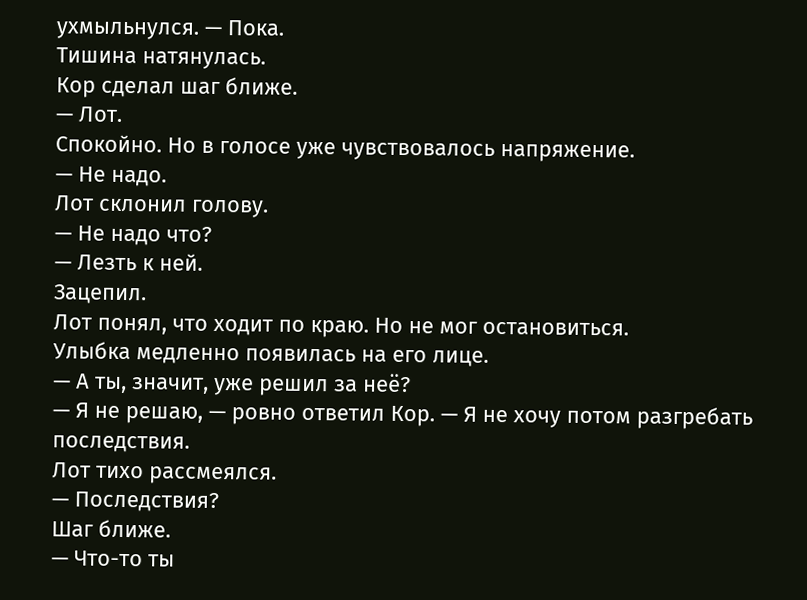ухмыльнулся. — Пока.
Тишина натянулась.
Кор сделал шаг ближе.
— Лот.
Спокойно. Но в голосе уже чувствовалось напряжение.
— Не надо.
Лот склонил голову.
— Не надо что?
— Лезть к ней.
Зацепил.
Лот понял, что ходит по краю. Но не мог остановиться.
Улыбка медленно появилась на его лице.
— А ты, значит, уже решил за неё?
— Я не решаю, — ровно ответил Кор. — Я не хочу потом разгребать последствия.
Лот тихо рассмеялся.
— Последствия?
Шаг ближе.
— Что-то ты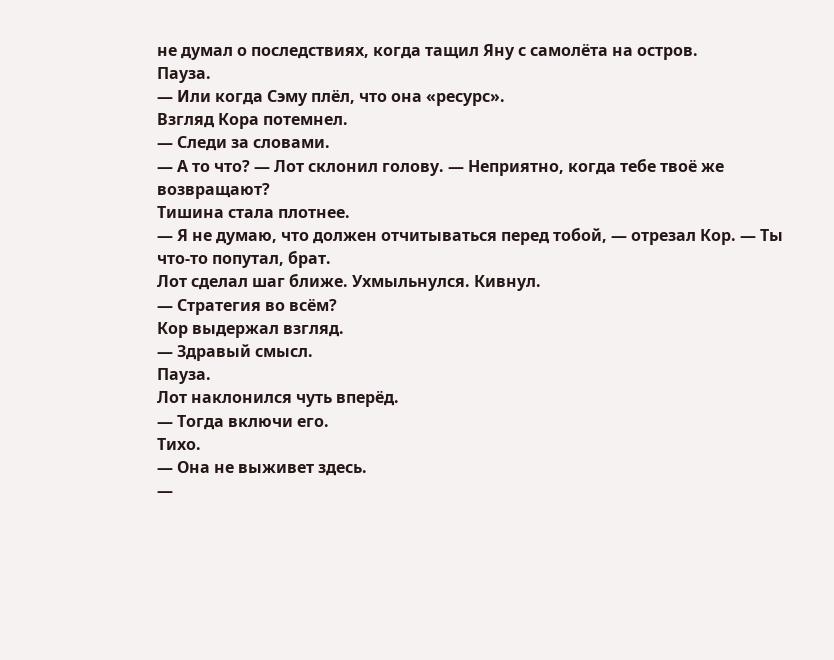не думал о последствиях, когда тащил Яну с самолёта на остров.
Пауза.
— Или когда Сэму плёл, что она «ресурс».
Взгляд Кора потемнел.
— Следи за словами.
— А то что? — Лот склонил голову. — Неприятно, когда тебе твоё же возвращают?
Тишина стала плотнее.
— Я не думаю, что должен отчитываться перед тобой, — отрезал Кор. — Ты что-то попутал, брат.
Лот сделал шаг ближе. Ухмыльнулся. Кивнул.
— Стратегия во всём?
Кор выдержал взгляд.
— Здравый смысл.
Пауза.
Лот наклонился чуть вперёд.
— Тогда включи его.
Тихо.
— Она не выживет здесь.
—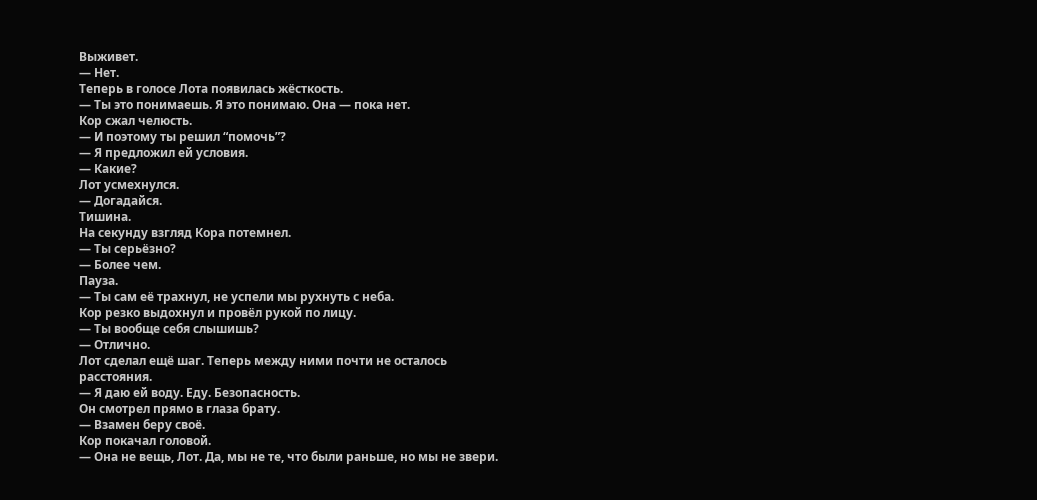Выживет.
— Нет.
Теперь в голосе Лота появилась жёсткость.
— Ты это понимаешь. Я это понимаю. Она — пока нет.
Кор сжал челюсть.
— И поэтому ты решил “помочь”?
— Я предложил ей условия.
— Какие?
Лот усмехнулся.
— Догадайся.
Тишина.
На секунду взгляд Кора потемнел.
— Ты серьёзно?
— Более чем.
Пауза.
— Ты сам её трахнул, не успели мы рухнуть с неба.
Кор резко выдохнул и провёл рукой по лицу.
— Ты вообще себя слышишь?
— Отлично.
Лот сделал ещё шаг. Теперь между ними почти не осталось расстояния.
— Я даю ей воду. Еду. Безопасность.
Он смотрел прямо в глаза брату.
— Взамен беру своё.
Кор покачал головой.
— Она не вещь, Лот. Да, мы не те, что были раньше, но мы не звери.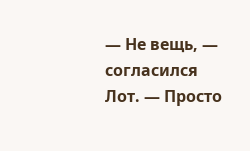— Не вещь, — согласился Лот. — Просто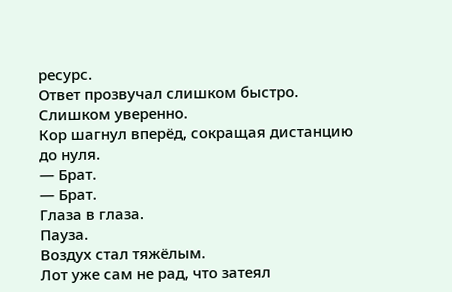ресурс.
Ответ прозвучал слишком быстро. Слишком уверенно.
Кор шагнул вперёд, сокращая дистанцию до нуля.
— Брат.
— Брат.
Глаза в глаза.
Пауза.
Воздух стал тяжёлым.
Лот уже сам не рад, что затеял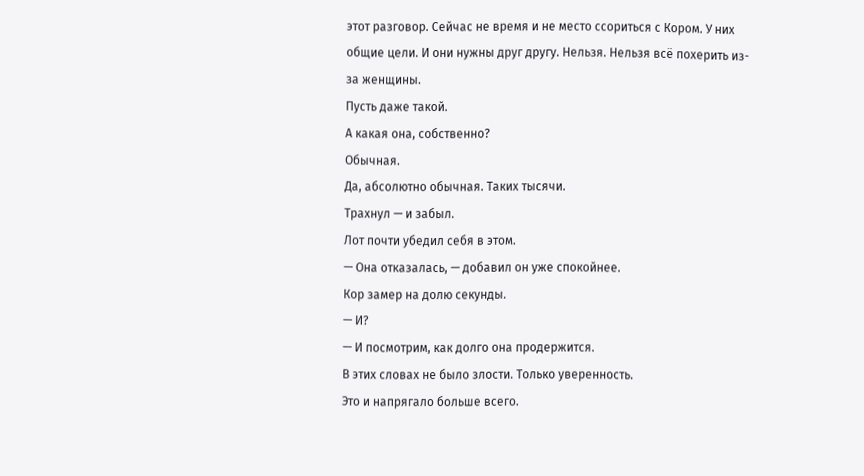этот разговор. Сейчас не время и не место ссориться с Кором. У них общие цели. И они нужны друг другу. Нельзя. Нельзя всё похерить из-за женщины.
Пусть даже такой.
А какая она, собственно?
Обычная.
Да, абсолютно обычная. Таких тысячи.
Трахнул — и забыл.
Лот почти убедил себя в этом.
— Она отказалась, — добавил он уже спокойнее.
Кор замер на долю секунды.
— И?
— И посмотрим, как долго она продержится.
В этих словах не было злости. Только уверенность.
Это и напрягало больше всего.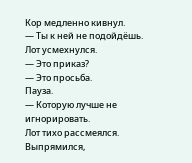Кор медленно кивнул.
— Ты к ней не подойдёшь.
Лот усмехнулся.
— Это приказ?
— Это просьба.
Пауза.
— Которую лучше не игнорировать.
Лот тихо рассмеялся.
Выпрямился,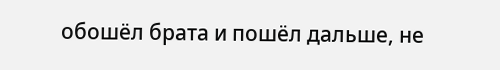обошёл брата и пошёл дальше, не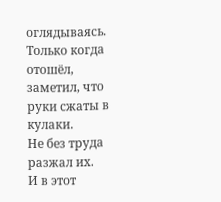оглядываясь.
Только когда отошёл, заметил, что руки сжаты в кулаки.
Не без труда разжал их.
И в этот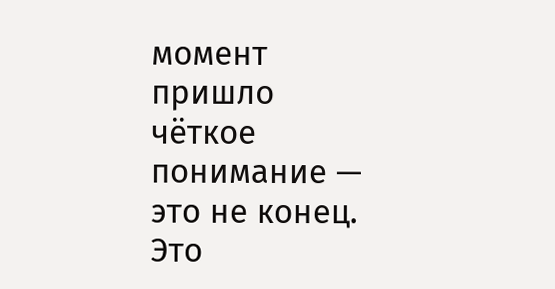момент пришло чёткое понимание —
это не конец.
Это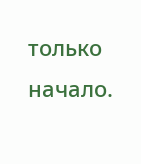только начало.